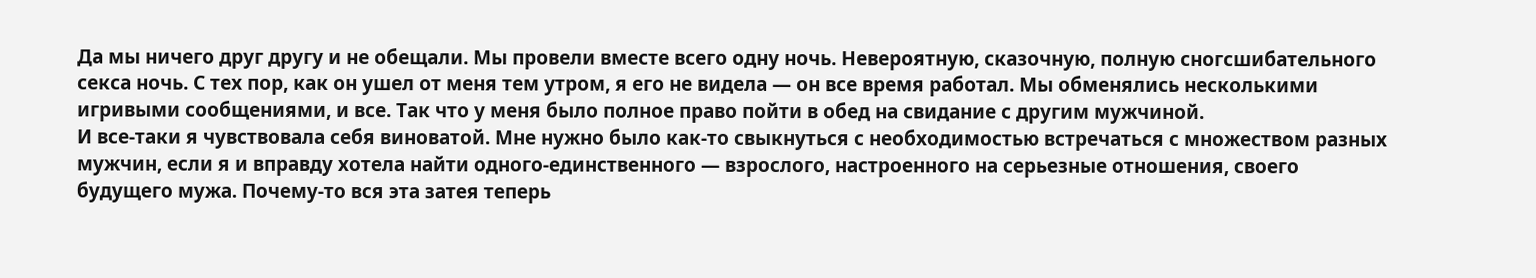Да мы ничего друг другу и не обещали. Мы провели вместе всего одну ночь. Невероятную, сказочную, полную сногсшибательного секса ночь. С тех пор, как он ушел от меня тем утром, я его не видела — он все время работал. Мы обменялись несколькими игривыми сообщениями, и все. Так что у меня было полное право пойти в обед на свидание с другим мужчиной.
И все-таки я чувствовала себя виноватой. Мне нужно было как-то свыкнуться с необходимостью встречаться с множеством разных мужчин, если я и вправду хотела найти одного-единственного — взрослого, настроенного на серьезные отношения, своего будущего мужа. Почему-то вся эта затея теперь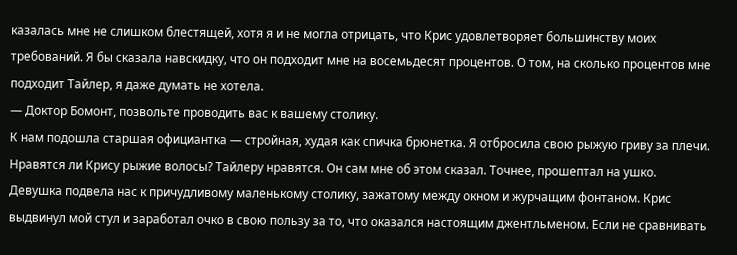казалась мне не слишком блестящей, хотя я и не могла отрицать, что Крис удовлетворяет большинству моих требований. Я бы сказала навскидку, что он подходит мне на восемьдесят процентов. О том, на сколько процентов мне подходит Тайлер, я даже думать не хотела.
— Доктор Бомонт, позвольте проводить вас к вашему столику.
К нам подошла старшая официантка — стройная, худая как спичка брюнетка. Я отбросила свою рыжую гриву за плечи. Нравятся ли Крису рыжие волосы? Тайлеру нравятся. Он сам мне об этом сказал. Точнее, прошептал на ушко.
Девушка подвела нас к причудливому маленькому столику, зажатому между окном и журчащим фонтаном. Крис выдвинул мой стул и заработал очко в свою пользу за то, что оказался настоящим джентльменом. Если не сравнивать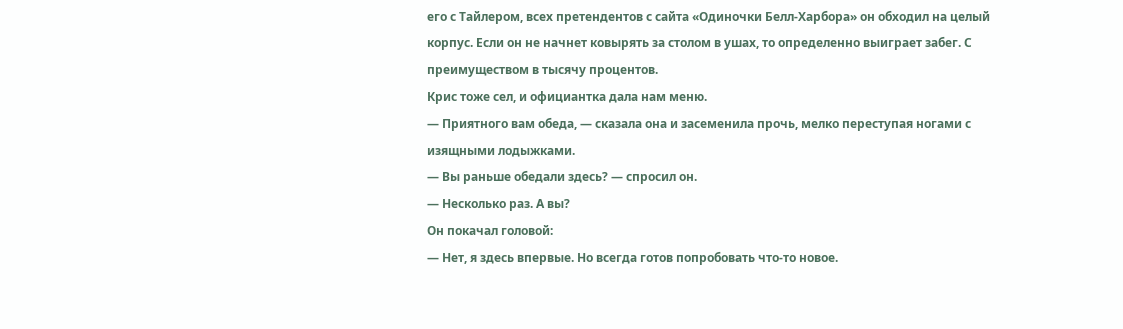его с Тайлером, всех претендентов с сайта «Одиночки Белл-Харбора» он обходил на целый корпус. Если он не начнет ковырять за столом в ушах, то определенно выиграет забег. С преимуществом в тысячу процентов.
Крис тоже сел, и официантка дала нам меню.
— Приятного вам обеда, — сказала она и засеменила прочь, мелко переступая ногами с изящными лодыжками.
— Вы раньше обедали здесь? — спросил он.
— Несколько раз. А вы?
Он покачал головой:
— Нет, я здесь впервые. Но всегда готов попробовать что-то новое.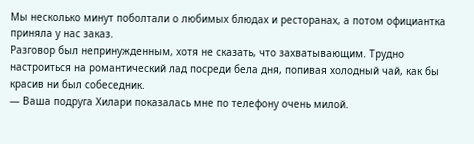Мы несколько минут поболтали о любимых блюдах и ресторанах, а потом официантка приняла у нас заказ.
Разговор был непринужденным, хотя не сказать, что захватывающим. Трудно настроиться на романтический лад посреди бела дня, попивая холодный чай, как бы красив ни был собеседник.
— Ваша подруга Хилари показалась мне по телефону очень милой.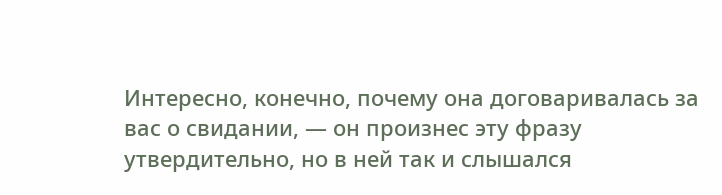Интересно, конечно, почему она договаривалась за вас о свидании, — он произнес эту фразу утвердительно, но в ней так и слышался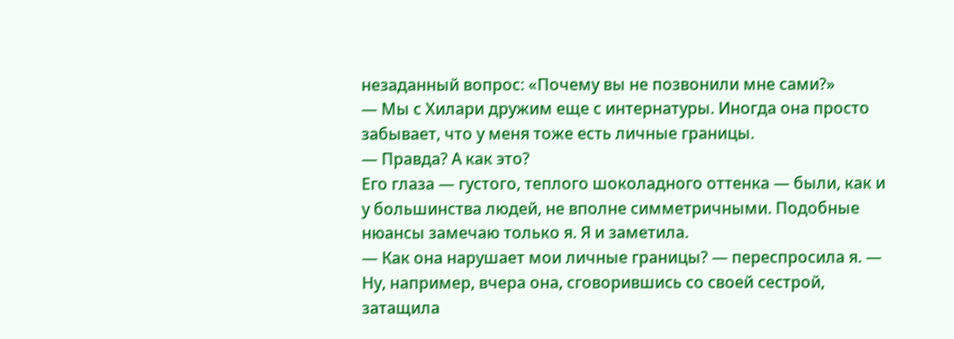незаданный вопрос: «Почему вы не позвонили мне сами?»
— Мы с Хилари дружим еще с интернатуры. Иногда она просто забывает, что у меня тоже есть личные границы.
— Правда? А как это?
Его глаза — густого, теплого шоколадного оттенка — были, как и у большинства людей, не вполне симметричными. Подобные нюансы замечаю только я. Я и заметила.
— Как она нарушает мои личные границы? — переспросила я. — Ну, например, вчера она, сговорившись со своей сестрой, затащила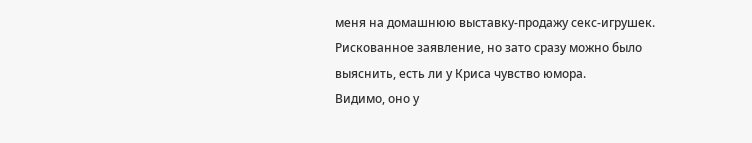меня на домашнюю выставку-продажу секс-игрушек.
Рискованное заявление, но зато сразу можно было выяснить, есть ли у Криса чувство юмора.
Видимо, оно у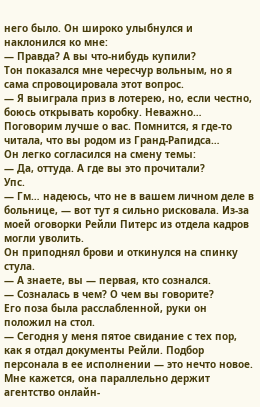него было. Он широко улыбнулся и наклонился ко мне:
— Правда? А вы что-нибудь купили?
Тон показался мне чересчур вольным, но я сама спровоцировала этот вопрос.
— Я выиграла приз в лотерею, но, если честно, боюсь открывать коробку. Неважно… Поговорим лучше о вас. Помнится, я где-то читала, что вы родом из Гранд-Рапидса…
Он легко согласился на смену темы:
— Да, оттуда. А где вы это прочитали?
Упс.
— Гм… надеюсь, что не в вашем личном деле в больнице, — вот тут я сильно рисковала. Из-за моей оговорки Рейли Питерс из отдела кадров могли уволить.
Он приподнял брови и откинулся на спинку стула.
— А знаете, вы — первая, кто сознался.
— Созналась в чем? О чем вы говорите?
Его поза была расслабленной, руки он положил на стол.
— Сегодня у меня пятое свидание с тех пор, как я отдал документы Рейли. Подбор персонала в ее исполнении — это нечто новое. Мне кажется, она параллельно держит агентство онлайн-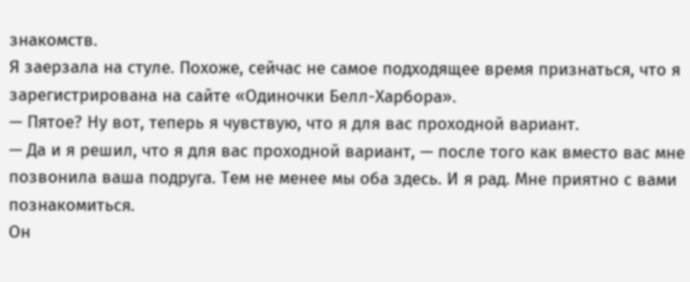знакомств.
Я заерзала на стуле. Похоже, сейчас не самое подходящее время признаться, что я зарегистрирована на сайте «Одиночки Белл-Харбора».
— Пятое? Ну вот, теперь я чувствую, что я для вас проходной вариант.
— Да и я решил, что я для вас проходной вариант, — после того как вместо вас мне позвонила ваша подруга. Тем не менее мы оба здесь. И я рад. Мне приятно с вами познакомиться.
Он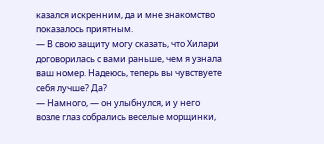казался искренним, да и мне знакомство показалось приятным.
— В свою защиту могу сказать, что Хилари договорилась с вами раньше, чем я узнала ваш номер. Надеюсь, теперь вы чувствуете себя лучше? Да?
— Намного, — он улыбнулся, и у него возле глаз собрались веселые морщинки,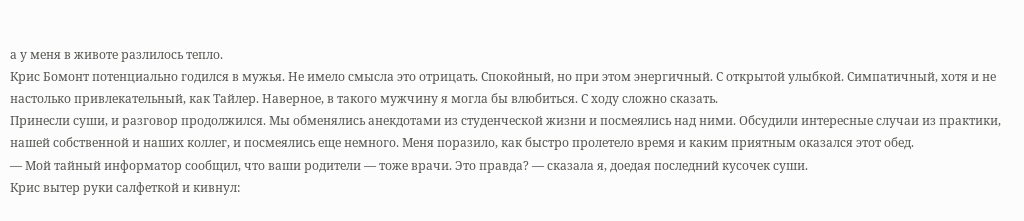а у меня в животе разлилось тепло.
Крис Бомонт потенциально годился в мужья. Не имело смысла это отрицать. Спокойный, но при этом энергичный. С открытой улыбкой. Симпатичный, хотя и не настолько привлекательный, как Тайлер. Наверное, в такого мужчину я могла бы влюбиться. С ходу сложно сказать.
Принесли суши, и разговор продолжился. Мы обменялись анекдотами из студенческой жизни и посмеялись над ними. Обсудили интересные случаи из практики, нашей собственной и наших коллег, и посмеялись еще немного. Меня поразило, как быстро пролетело время и каким приятным оказался этот обед.
— Мой тайный информатор сообщил, что ваши родители — тоже врачи. Это правда? — сказала я, доедая последний кусочек суши.
Крис вытер руки салфеткой и кивнул: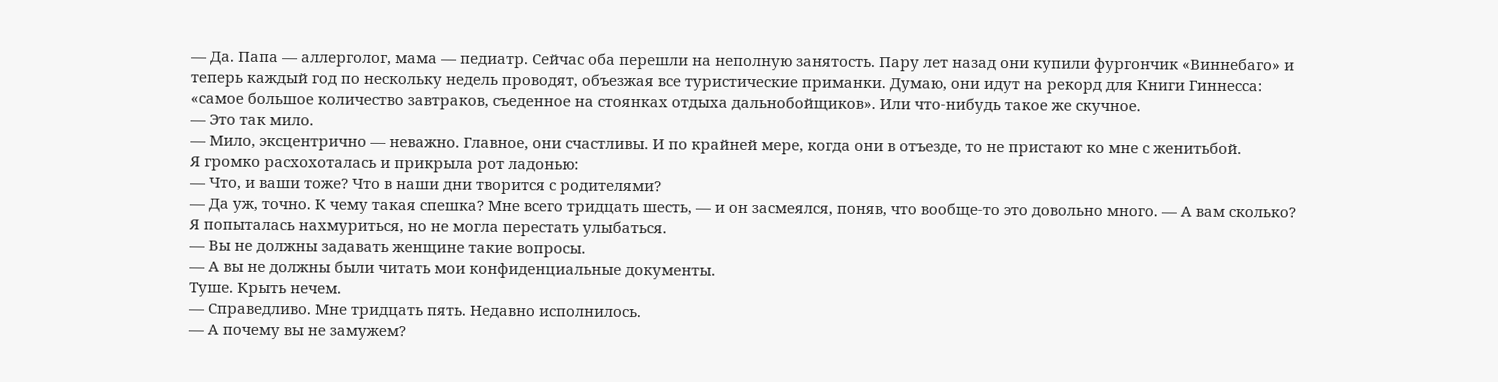— Да. Папа — аллерголог, мама — педиатр. Сейчас оба перешли на неполную занятость. Пару лет назад они купили фургончик «Виннебаго» и теперь каждый год по нескольку недель проводят, объезжая все туристические приманки. Думаю, они идут на рекорд для Книги Гиннесса: «самое большое количество завтраков, съеденное на стоянках отдыха дальнобойщиков». Или что-нибудь такое же скучное.
— Это так мило.
— Мило, эксцентрично — неважно. Главное, они счастливы. И по крайней мере, когда они в отъезде, то не пристают ко мне с женитьбой.
Я громко расхохоталась и прикрыла рот ладонью:
— Что, и ваши тоже? Что в наши дни творится с родителями?
— Да уж, точно. К чему такая спешка? Мне всего тридцать шесть, — и он засмеялся, поняв, что вообще-то это довольно много. — А вам сколько?
Я попыталась нахмуриться, но не могла перестать улыбаться.
— Вы не должны задавать женщине такие вопросы.
— А вы не должны были читать мои конфиденциальные документы.
Туше. Крыть нечем.
— Справедливо. Мне тридцать пять. Недавно исполнилось.
— А почему вы не замужем?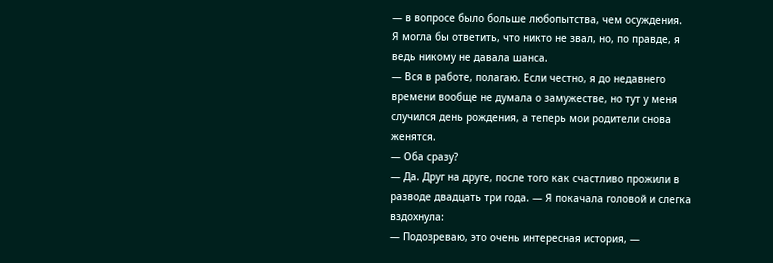— в вопросе было больше любопытства, чем осуждения.
Я могла бы ответить, что никто не звал, но, по правде, я ведь никому не давала шанса.
— Вся в работе, полагаю. Если честно, я до недавнего времени вообще не думала о замужестве, но тут у меня случился день рождения, а теперь мои родители снова женятся.
— Оба сразу?
— Да. Друг на друге, после того как счастливо прожили в разводе двадцать три года. — Я покачала головой и слегка вздохнула:
— Подозреваю, это очень интересная история, —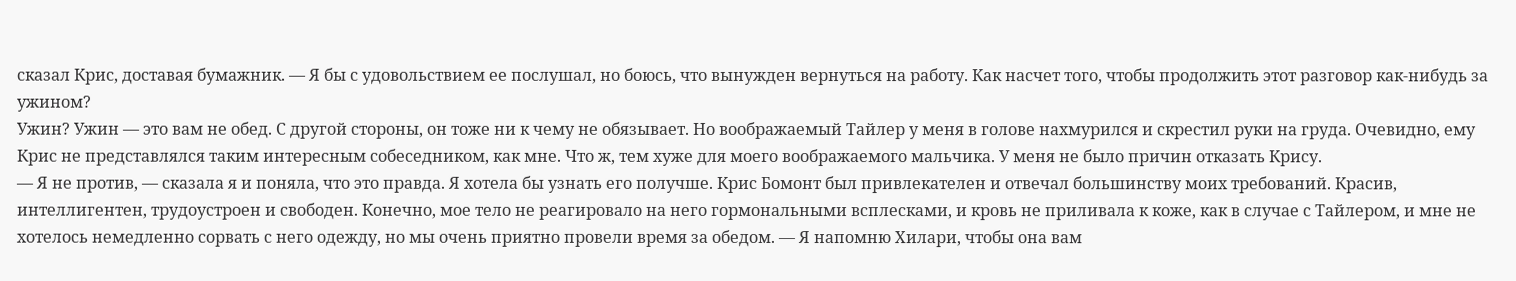сказал Крис, доставая бумажник. — Я бы с удовольствием ее послушал, но боюсь, что вынужден вернуться на работу. Как насчет того, чтобы продолжить этот разговор как-нибудь за ужином?
Ужин? Ужин — это вам не обед. С другой стороны, он тоже ни к чему не обязывает. Но воображаемый Тайлер у меня в голове нахмурился и скрестил руки на груда. Очевидно, ему Крис не представлялся таким интересным собеседником, как мне. Что ж, тем хуже для моего воображаемого мальчика. У меня не было причин отказать Крису.
— Я не против, — сказала я и поняла, что это правда. Я хотела бы узнать его получше. Крис Бомонт был привлекателен и отвечал большинству моих требований. Красив, интеллигентен, трудоустроен и свободен. Конечно, мое тело не реагировало на него гормональными всплесками, и кровь не приливала к коже, как в случае с Тайлером, и мне не хотелось немедленно сорвать с него одежду, но мы очень приятно провели время за обедом. — Я напомню Хилари, чтобы она вам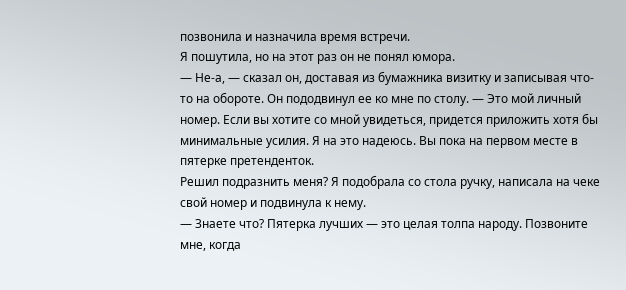позвонила и назначила время встречи.
Я пошутила, но на этот раз он не понял юмора.
— Не-а, — сказал он, доставая из бумажника визитку и записывая что-то на обороте. Он пододвинул ее ко мне по столу. — Это мой личный номер. Если вы хотите со мной увидеться, придется приложить хотя бы минимальные усилия. Я на это надеюсь. Вы пока на первом месте в пятерке претенденток.
Решил подразнить меня? Я подобрала со стола ручку, написала на чеке свой номер и подвинула к нему.
— Знаете что? Пятерка лучших — это целая толпа народу. Позвоните мне, когда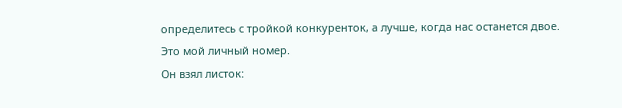определитесь с тройкой конкуренток, а лучше, когда нас останется двое. Это мой личный номер.
Он взял листок: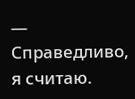— Справедливо, я считаю.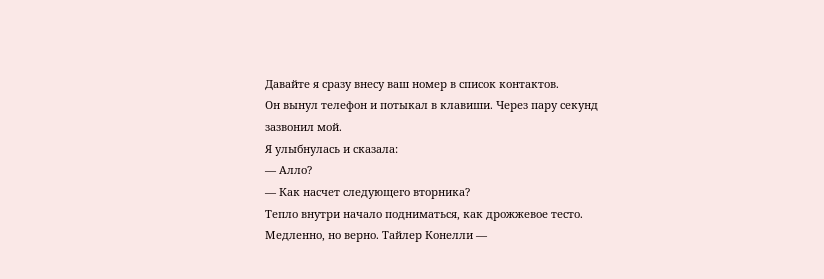Давайте я сразу внесу ваш номер в список контактов.
Он вынул телефон и потыкал в клавиши. Через пару секунд зазвонил мой.
Я улыбнулась и сказала:
— Алло?
— Как насчет следующего вторника?
Тепло внутри начало подниматься, как дрожжевое тесто. Медленно, но верно. Тайлер Конелли —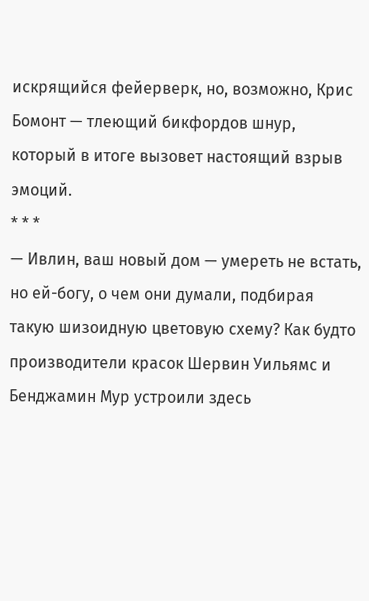искрящийся фейерверк, но, возможно, Крис Бомонт — тлеющий бикфордов шнур, который в итоге вызовет настоящий взрыв эмоций.
* * *
— Ивлин, ваш новый дом — умереть не встать, но ей-богу, о чем они думали, подбирая такую шизоидную цветовую схему? Как будто производители красок Шервин Уильямс и Бенджамин Мур устроили здесь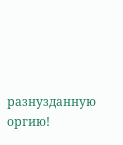разнузданную оргию!